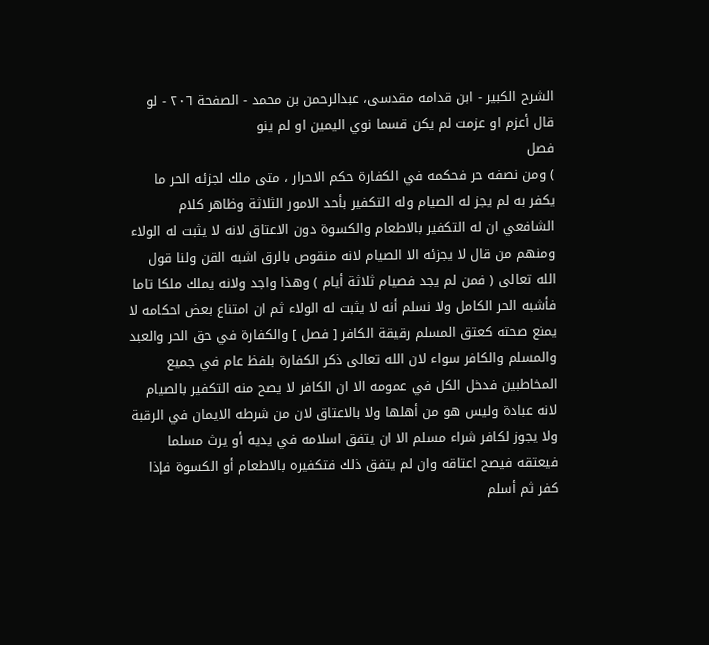الشرح الکبير - ابن قدامه مقدسی، عبدالرحمن بن محمد - الصفحة ٢٠٦ - لو قال أعزم او عزمت لم يكن قسما نوي اليمين او لم ينو
فصل
) ومن نصفه حر فحكمه في الكفارة حكم الاحرار ، متى ملك لجزئه الحر ما يكفر به لم يجز له الصيام وله التكفير بأحد الامور الثلاثة وظاهر كلام الشافعي ان له التكفير بالاطعام والكسوة دون الاعتاق لانه لا يثبت له الولاء ومنهم من قال لا يجزئه الا الصيام لانه منقوص بالرق اشبه القن ولنا قول الله تعالى ( فمن لم يجد فصيام ثلاثة أيام ) وهذا واجد ولانه يملك ملكا تاما فأشبه الحر الكامل ولا نسلم أنه لا يثبت له الولاء ثم ان امتناع بعض احكامه لا يمنع صحته كعتق المسلم رقيقة الكافر [ فصل ] والكفارة في حق الحر والعبد والمسلم والكافر سواء لان الله تعالى ذكر الكفارة بلفظ عام في جميع المخاطبين فدخل الكل في عمومه الا ان الكافر لا يصح منه التكفير بالصيام لانه عبادة وليس هو من أهلها ولا بالاعتاق لان من شرطه الايمان في الرقبة ولا يجوز لكافر شراء مسلم الا ان يتفق اسلامه في يديه أو يرث مسلما فيعتقه فيصح اعتاقه وان لم يتفق ذلك فتكفيره بالاطعام أو الكسوة فإذا كفر ثم أسلم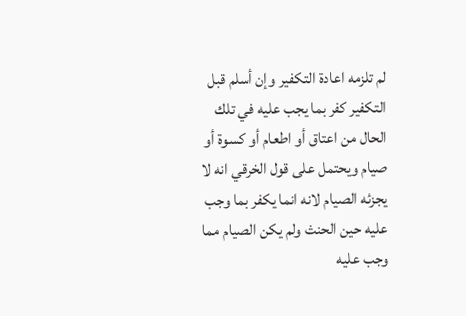لم تلزمه اعادة التكفير وإن أسلم قبل التكفير كفر بما يجب عليه في تلك الحال من اعتاق أو اطعام أو كسوة أو صيام ويحتمل على قول الخرقي انه لا يجزئه الصيام لانه انما يكفر بما وجب عليه حين الحنث ولم يكن الصيام مما وجب عليه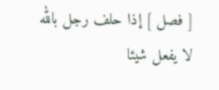[ فصل ] إذا حلف رجل بالله لا يفعل شيئا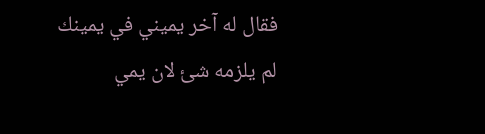فقال له آخر يميني في يمينك لم يلزمه شئ لان يمي